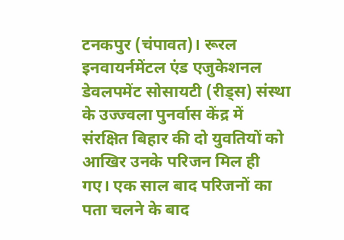टनकपुर (चंपावत)। रूरल इनवायर्नमेंटल एंड एजुकेशनल डेवलपमेंट सोसायटी (रीड्स) संस्था के उज्ज्वला पुनर्वास केंद्र में संरक्षित बिहार की दो युवतियों को आखिर उनके परिजन मिल ही गए। एक साल बाद परिजनों का पता चलने के बाद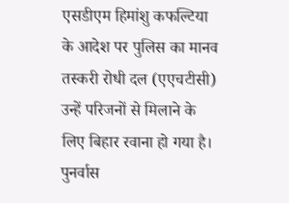एसडीएम हिमांशु कफल्टिया के आदेश पर पुलिस का मानव तस्करी रोधी दल (एएचटीसी) उन्हें परिजनों से मिलाने के लिए बिहार रवाना हो गया है।
पुनर्वास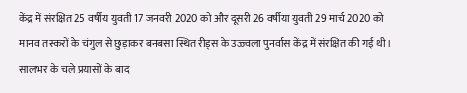केंद्र में संरक्षित 25 वर्षीय युवती 17 जनवरी 2020 को और दूसरी 26 वर्षीया युवती 29 मार्च 2020 को मानव तस्करों के चंगुल से छुड़ाकर बनबसा स्थित रीड्स के उज्ज्वला पुनर्वास केंद्र में संरक्षित की गई थी। सालभर के चले प्रयासों के बाद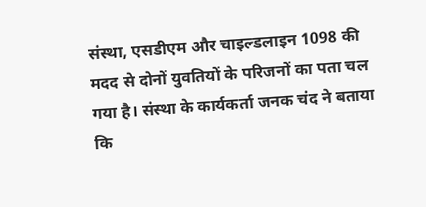संस्था, एसडीएम और चाइल्डलाइन 1098 की मदद से दोनों युवतियों के परिजनों का पता चल गया है। संस्था के कार्यकर्ता जनक चंद ने बताया कि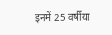इनमें 25 वर्षीया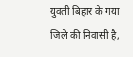युवती बिहार के गया जिले की निवासी है,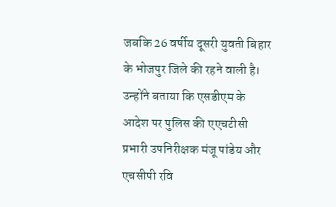जबकि 26 वर्षीय दूसरी युवती बिहार के भोजपुर जिले की रहने वाली है। उन्होंने बताया कि एसडीएम के आदेश पर पुलिस की एएचटीसी प्रभारी उपनिरीक्षक मंजू पांडेय और एचसीपी रवि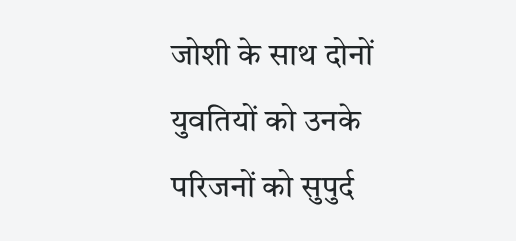जोशी के साथ दोनों युवतियों को उनके परिजनों को सुपुर्द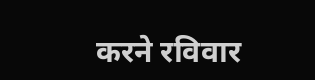करने रविवार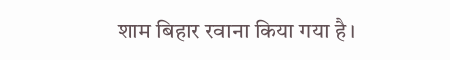शाम बिहार रवाना किया गया है।